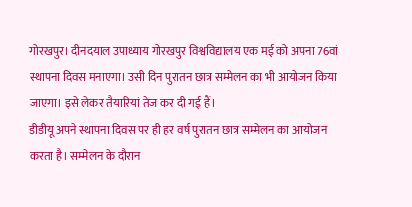गोरखपुर। दीनदयाल उपाध्याय गोरखपुर विश्वविद्यालय एक मई को अपना 76वां स्थापना दिवस मनाएगा। उसी दिन पुरातन छात्र सम्मेलन का भी आयोजन किया जाएगा। इसे लेकर तैयारियां तेज कर दी गई हैं।
डीडीयू अपने स्थापना दिवस पर ही हर वर्ष पुरातन छात्र सम्मेलन का आयोजन करता है। सम्मेलन के दौरान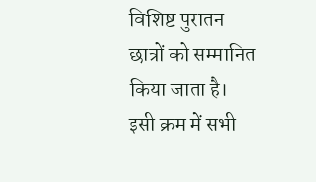विशिष्ट पुरातन छात्रों को सम्मानित किया जाता है। इसी क्रम में सभी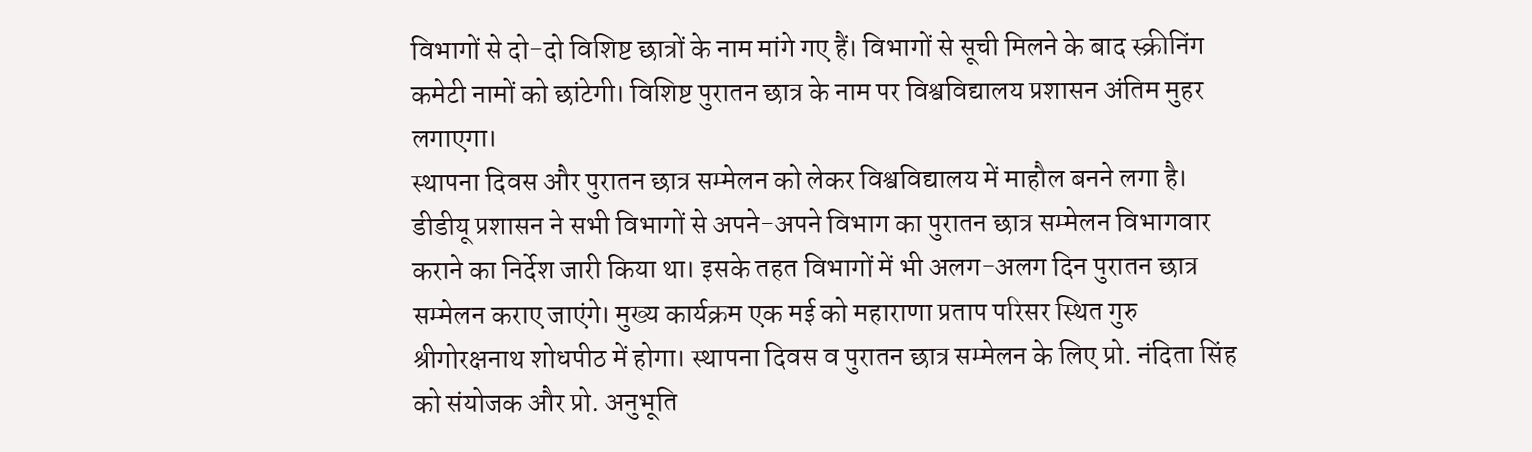विभागों से दो-दो विशिष्ट छात्रों के नाम मांगे गए हैं। विभागों से सूची मिलने के बाद स्क्रीनिंग कमेटी नामों को छांटेगी। विशिष्ट पुरातन छात्र के नाम पर विश्वविद्यालय प्रशासन अंतिम मुहर लगाएगा।
स्थापना दिवस और पुरातन छात्र सम्मेलन को लेकर विश्वविद्यालय में माहौल बनने लगा है। डीडीयू प्रशासन ने सभी विभागों से अपने-अपने विभाग का पुरातन छात्र सम्मेलन विभागवार कराने का निर्देश जारी किया था। इसके तहत विभागों में भी अलग-अलग दिन पुरातन छात्र सम्मेलन कराए जाएंगे। मुख्य कार्यक्रम एक मई को महाराणा प्रताप परिसर स्थित गुरु श्रीगोरक्षनाथ शोधपीठ में होगा। स्थापना दिवस व पुरातन छात्र सम्मेलन के लिए प्रो. नंदिता सिंह को संयोजक और प्रो. अनुभूति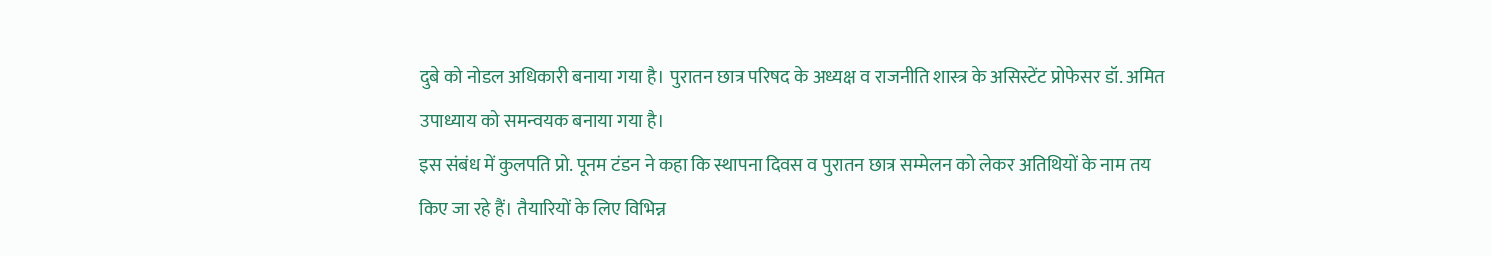दुबे को नोडल अधिकारी बनाया गया है। पुरातन छात्र परिषद के अध्यक्ष व राजनीति शास्त्र के असिस्टेंट प्रोफेसर डॉ. अमित उपाध्याय को समन्वयक बनाया गया है।
इस संबंध में कुलपति प्रो. पूनम टंडन ने कहा कि स्थापना दिवस व पुरातन छात्र सम्मेलन को लेकर अतिथियों के नाम तय किए जा रहे हैं। तैयारियों के लिए विभिन्न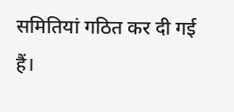समितियां गठित कर दी गई हैं।